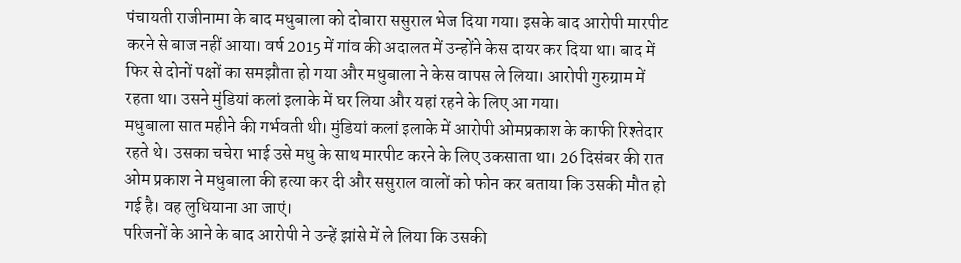पंचायती राजीनामा के बाद मधुबाला को दोबारा ससुराल भेज दिया गया। इसके बाद आरोपी मारपीट करने से बाज नहीं आया। वर्ष 2015 में गांव की अदालत में उन्होंने केस दायर कर दिया था। बाद में फिर से दोनों पक्षों का समझौता हो गया और मधुबाला ने केस वापस ले लिया। आरोपी गुरुग्राम में रहता था। उसने मुंडियां कलां इलाके में घर लिया और यहां रहने के लिए आ गया।
मधुबाला सात महीने की गर्भवती थी। मुंडियां कलां इलाके में आरोपी ओमप्रकाश के काफी रिश्तेदार रहते थे। उसका चचेरा भाई उसे मधु के साथ मारपीट करने के लिए उकसाता था। 26 दिसंबर की रात ओम प्रकाश ने मधुबाला की हत्या कर दी और ससुराल वालों को फोन कर बताया कि उसकी मौत हो गई है। वह लुधियाना आ जाएं।
परिजनों के आने के बाद आरोपी ने उन्हें झांसे में ले लिया कि उसकी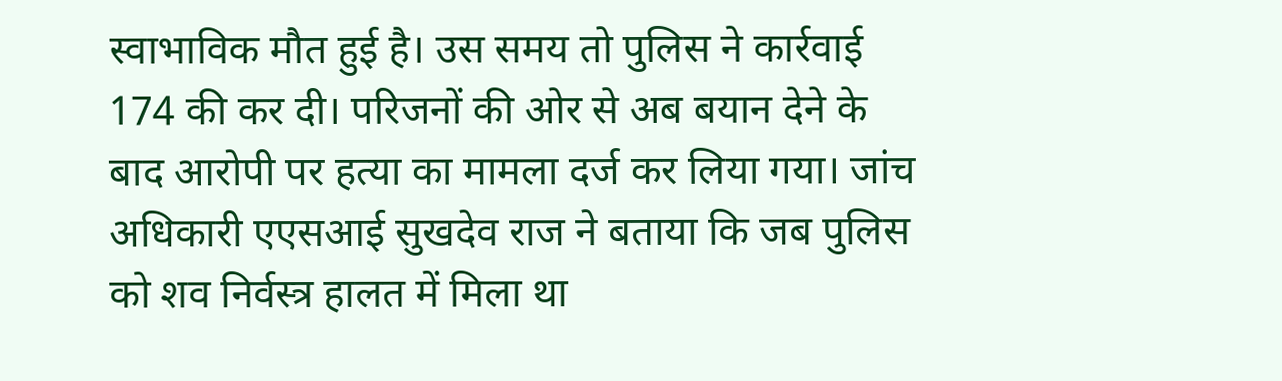स्वाभाविक मौत हुई है। उस समय तो पुलिस ने कार्रवाई 174 की कर दी। परिजनों की ओर से अब बयान देने के बाद आरोपी पर हत्या का मामला दर्ज कर लिया गया। जांच अधिकारी एएसआई सुखदेव राज ने बताया कि जब पुलिस को शव निर्वस्त्र हालत में मिला था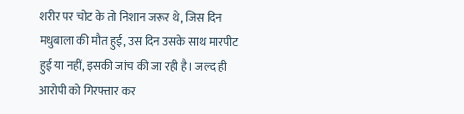शरीर पर चोट के तो निशान जरूर थे, जिस दिन मधुबाला की मौत हुई, उस दिन उसके साथ मारपीट हुई या नहीं, इसकी जांच की जा रही है। जल्द ही आरोपी को गिरफ्तार कर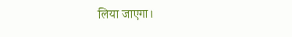लिया जाएगा।